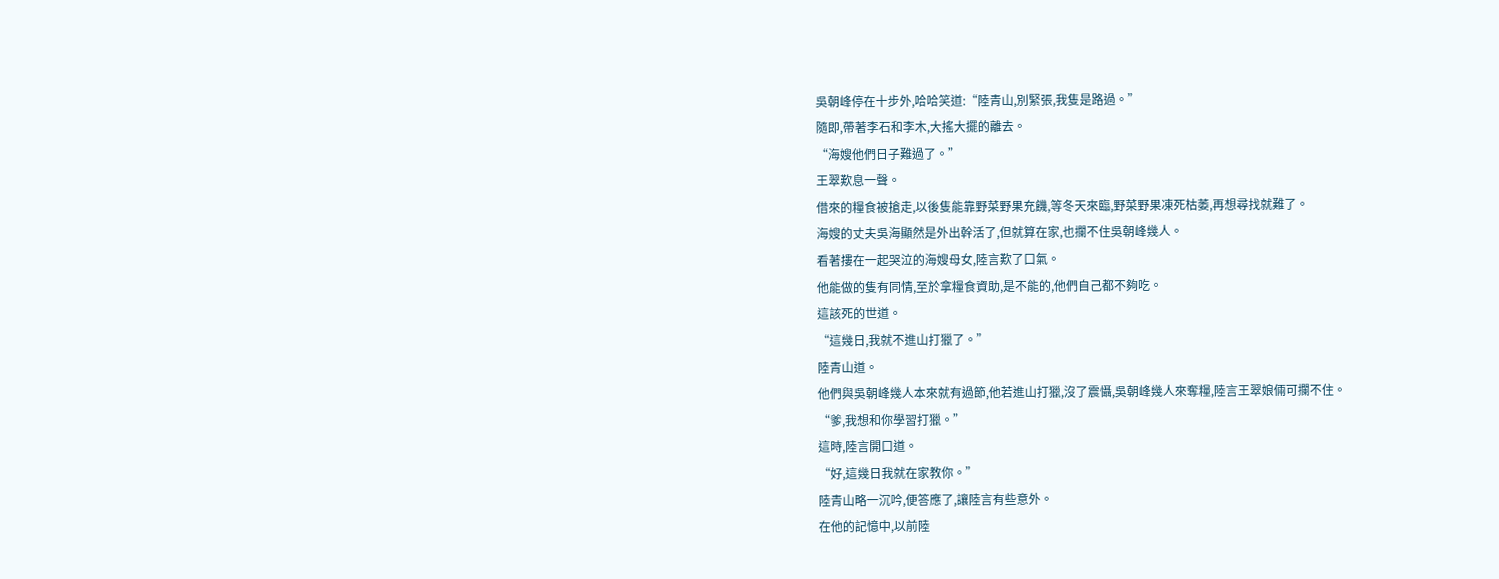吳朝峰停在十步外,哈哈笑道:“陸青山,別緊張,我隻是路過。”
隨即,帶著李石和李木,大搖大擺的離去。
“海嫂他們日子難過了。”
王翠歎息一聲。
借來的糧食被搶走,以後隻能靠野菜野果充饑,等冬天來臨,野菜野果凍死枯萎,再想尋找就難了。
海嫂的丈夫吳海顯然是外出幹活了,但就算在家,也攔不住吳朝峰幾人。
看著摟在一起哭泣的海嫂母女,陸言歎了口氣。
他能做的隻有同情,至於拿糧食資助,是不能的,他們自己都不夠吃。
這該死的世道。
“這幾日,我就不進山打獵了。”
陸青山道。
他們與吳朝峰幾人本來就有過節,他若進山打獵,沒了震懾,吳朝峰幾人來奪糧,陸言王翠娘倆可攔不住。
“爹,我想和你學習打獵。”
這時,陸言開口道。
“好,這幾日我就在家教你。”
陸青山略一沉吟,便答應了,讓陸言有些意外。
在他的記憶中,以前陸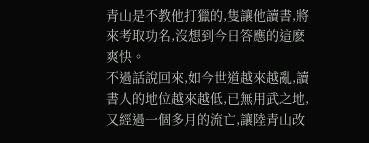青山是不教他打獵的,隻讓他讀書,將來考取功名,沒想到今日答應的這麽爽快。
不過話說回來,如今世道越來越亂,讀書人的地位越來越低,已無用武之地,又經過一個多月的流亡,讓陸青山改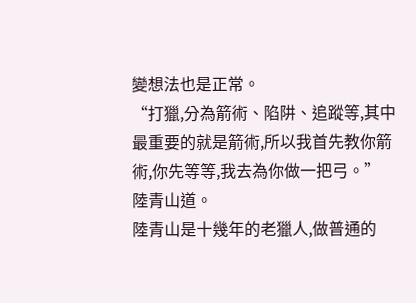變想法也是正常。
“打獵,分為箭術、陷阱、追蹤等,其中最重要的就是箭術,所以我首先教你箭術,你先等等,我去為你做一把弓。”
陸青山道。
陸青山是十幾年的老獵人,做普通的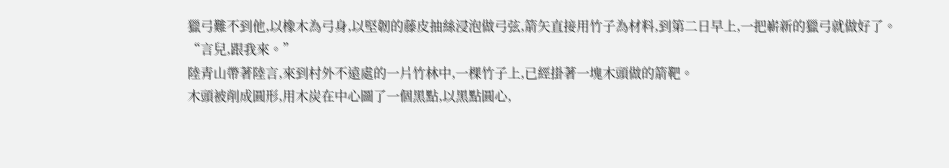獵弓難不到他,以橡木為弓身,以堅韌的藤皮抽絲浸泡做弓弦,箭矢直接用竹子為材料,到第二日早上,一把嶄新的獵弓就做好了。
“言兒,跟我來。”
陸青山帶著陸言,來到村外不遠處的一片竹林中,一棵竹子上,已經掛著一塊木頭做的箭靶。
木頭被削成圓形,用木炭在中心圖了一個黑點,以黑點圓心,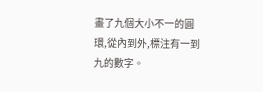畫了九個大小不一的圓環,從內到外,標注有一到九的數字。